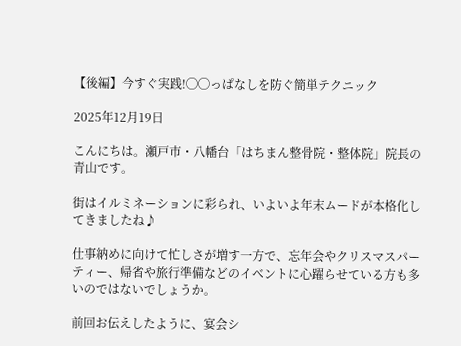【後編】今すぐ実践!◯◯っぱなしを防ぐ簡単テクニック

2025年12月19日

こんにちは。瀬戸市・八幡台「はちまん整骨院・整体院」院長の青山です。

街はイルミネーションに彩られ、いよいよ年末ムードが本格化してきましたね♪

仕事納めに向けて忙しさが増す一方で、忘年会やクリスマスパーティー、帰省や旅行準備などのイベントに心躍らせている方も多いのではないでしょうか。

前回お伝えしたように、宴会シ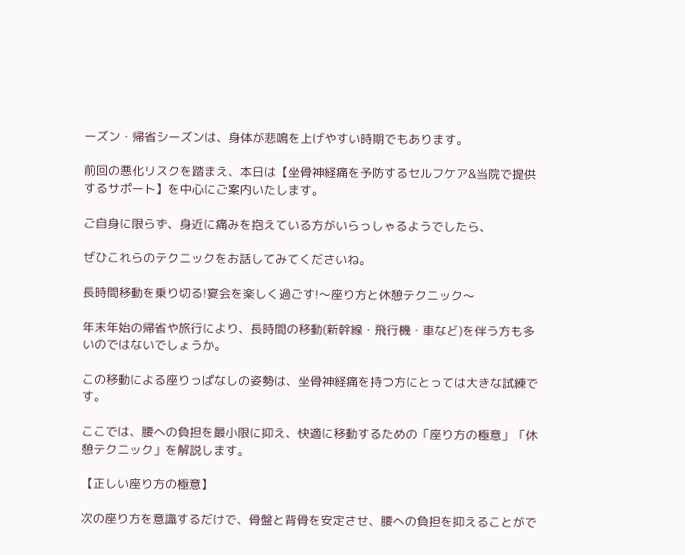ーズン・帰省シーズンは、身体が悲鳴を上げやすい時期でもあります。

前回の悪化リスクを踏まえ、本日は【坐骨神経痛を予防するセルフケア&当院で提供するサポート】を中心にご案内いたします。

ご自身に限らず、身近に痛みを抱えている方がいらっしゃるようでしたら、

ぜひこれらのテクニックをお話してみてくださいね。

長時間移動を乗り切る!宴会を楽しく過ごす!〜座り方と休憩テクニック〜

年末年始の帰省や旅行により、長時間の移動(新幹線・飛行機・車など)を伴う方も多いのではないでしょうか。

この移動による座りっぱなしの姿勢は、坐骨神経痛を持つ方にとっては大きな試練です。

ここでは、腰への負担を最小限に抑え、快適に移動するための「座り方の極意」「休憩テクニック」を解説します。

【正しい座り方の極意】

次の座り方を意識するだけで、骨盤と背骨を安定させ、腰への負担を抑えることがで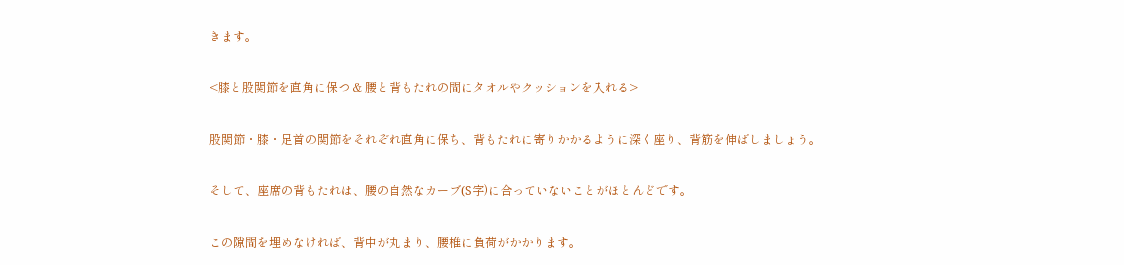きます。

<膝と股関節を直角に保つ & 腰と背もたれの間にタオルやクッションを入れる>

股関節・膝・足首の関節をそれぞれ直角に保ち、背もたれに寄りかかるように深く座り、背筋を伸ばしましょう。

そして、座席の背もたれは、腰の自然なカーブ(S字)に合っていないことがほとんどです。

この隙間を埋めなければ、背中が丸まり、腰椎に負荷がかかります。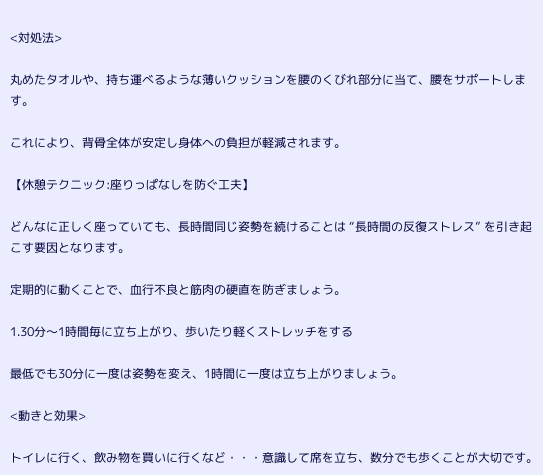<対処法>

丸めたタオルや、持ち運べるような薄いクッションを腰のくびれ部分に当て、腰をサポートします。

これにより、背骨全体が安定し身体への負担が軽減されます。

【休憩テクニック:座りっぱなしを防ぐ工夫】

どんなに正しく座っていても、長時間同じ姿勢を続けることは “長時間の反復ストレス” を引き起こす要因となります。

定期的に動くことで、血行不良と筋肉の硬直を防ぎましょう。

1.30分〜1時間毎に立ち上がり、歩いたり軽くストレッチをする

最低でも30分に一度は姿勢を変え、1時間に一度は立ち上がりましょう。

<動きと効果>

トイレに行く、飲み物を買いに行くなど・・・意識して席を立ち、数分でも歩くことが大切です。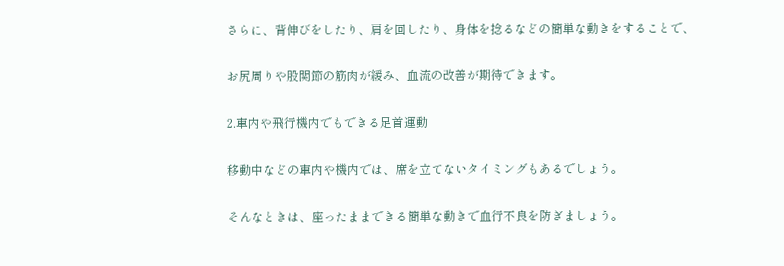さらに、背伸びをしたり、肩を回したり、身体を捻るなどの簡単な動きをすることで、

お尻周りや股関節の筋肉が緩み、血流の改善が期待できます。

2.車内や飛行機内でもできる足首運動

移動中などの車内や機内では、席を立てないタイミングもあるでしょう。

そんなときは、座ったままできる簡単な動きで血行不良を防ぎましょう。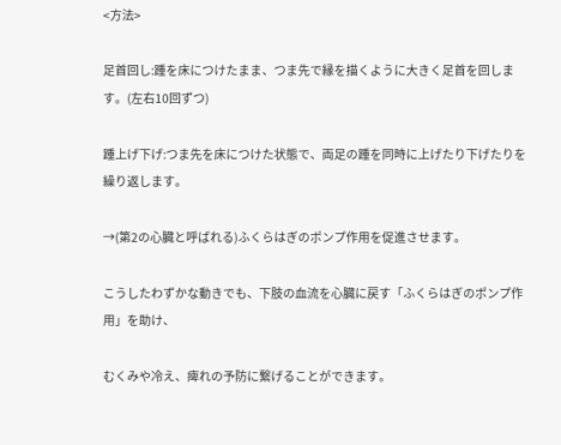<方法>

足首回し:踵を床につけたまま、つま先で縁を描くように大きく足首を回します。(左右10回ずつ)

踵上げ下げ:つま先を床につけた状態で、両足の踵を同時に上げたり下げたりを繰り返します。

→(第2の心臓と呼ばれる)ふくらはぎのポンプ作用を促進させます。

こうしたわずかな動きでも、下肢の血流を心臓に戻す「ふくらはぎのポンプ作用」を助け、

むくみや冷え、痺れの予防に繋げることができます。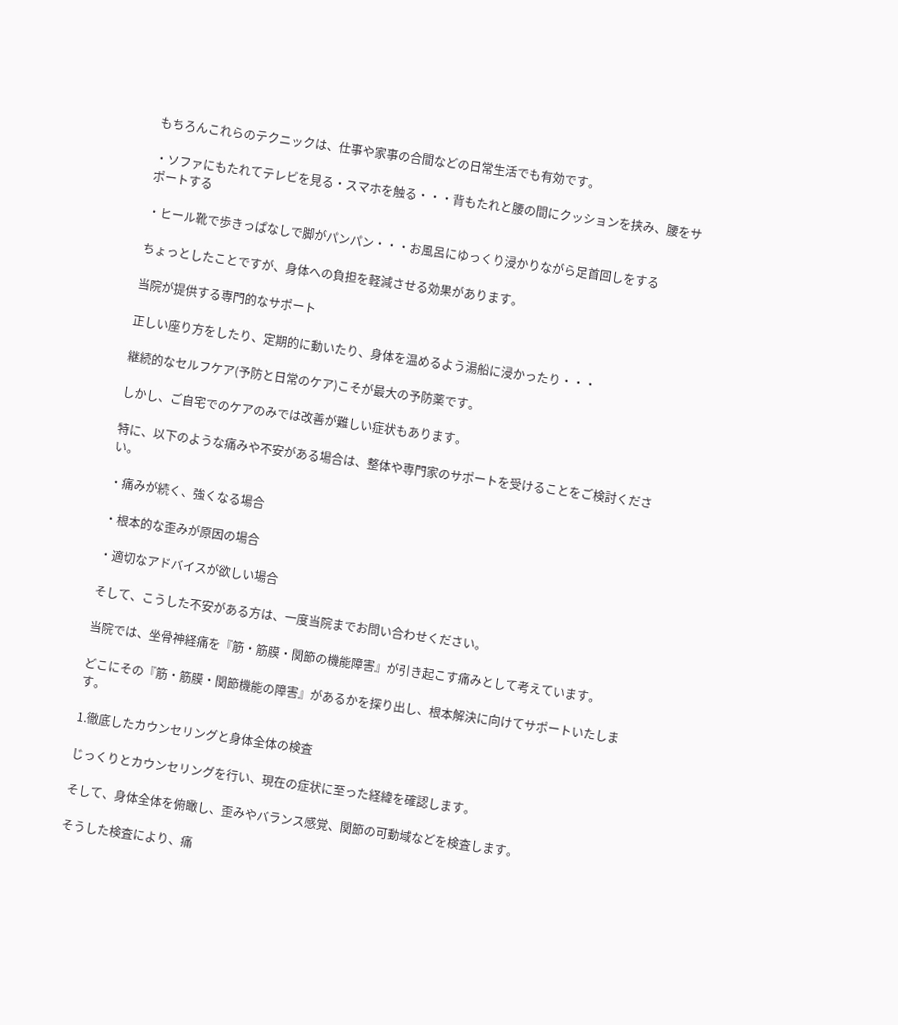もちろんこれらのテクニックは、仕事や家事の合間などの日常生活でも有効です。

・ソファにもたれてテレビを見る・スマホを触る・・・背もたれと腰の間にクッションを挟み、腰をサポートする

・ヒール靴で歩きっぱなしで脚がパンパン・・・お風呂にゆっくり浸かりながら足首回しをする

ちょっとしたことですが、身体への負担を軽減させる効果があります。

当院が提供する専門的なサポート

正しい座り方をしたり、定期的に動いたり、身体を温めるよう湯船に浸かったり・・・

継続的なセルフケア(予防と日常のケア)こそが最大の予防薬です。

しかし、ご自宅でのケアのみでは改善が難しい症状もあります。

特に、以下のような痛みや不安がある場合は、整体や専門家のサポートを受けることをご検討ください。

・痛みが続く、強くなる場合

・根本的な歪みが原因の場合

・適切なアドバイスが欲しい場合

そして、こうした不安がある方は、一度当院までお問い合わせください。

当院では、坐骨神経痛を『筋・筋膜・関節の機能障害』が引き起こす痛みとして考えています。

どこにその『筋・筋膜・関節機能の障害』があるかを探り出し、根本解決に向けてサポートいたします。

1.徹底したカウンセリングと身体全体の検査

じっくりとカウンセリングを行い、現在の症状に至った経緯を確認します。

そして、身体全体を俯瞰し、歪みやバランス感覚、関節の可動域などを検査します。

そうした検査により、痛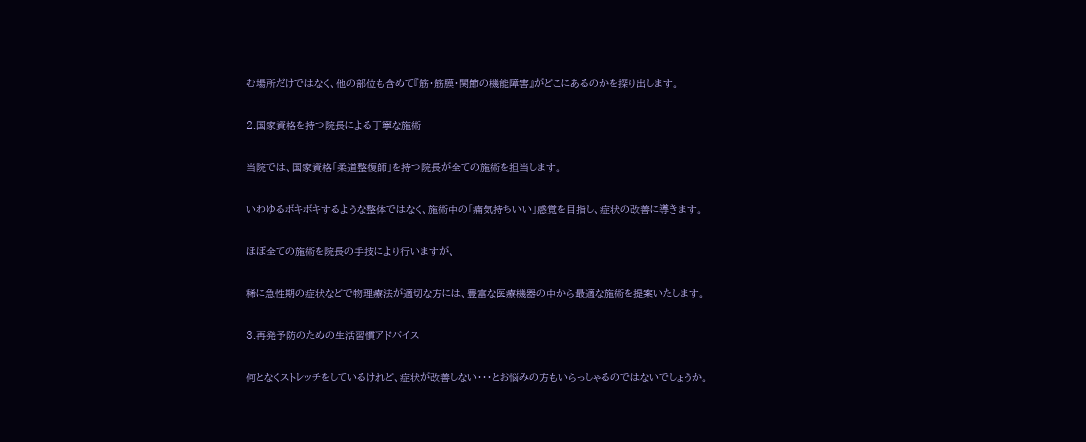む場所だけではなく、他の部位も含めて『筋・筋膜・関節の機能障害』がどこにあるのかを探り出します。

2.国家資格を持つ院長による丁寧な施術

当院では、国家資格「柔道整復師」を持つ院長が全ての施術を担当します。

いわゆるボキボキするような整体ではなく、施術中の「痛気持ちいい」感覚を目指し、症状の改善に導きます。

ほぼ全ての施術を院長の手技により行いますが、

稀に急性期の症状などで物理療法が適切な方には、豊富な医療機器の中から最適な施術を提案いたします。

3.再発予防のための生活習慣アドバイス

何となくストレッチをしているけれど、症状が改善しない・・・とお悩みの方もいらっしゃるのではないでしょうか。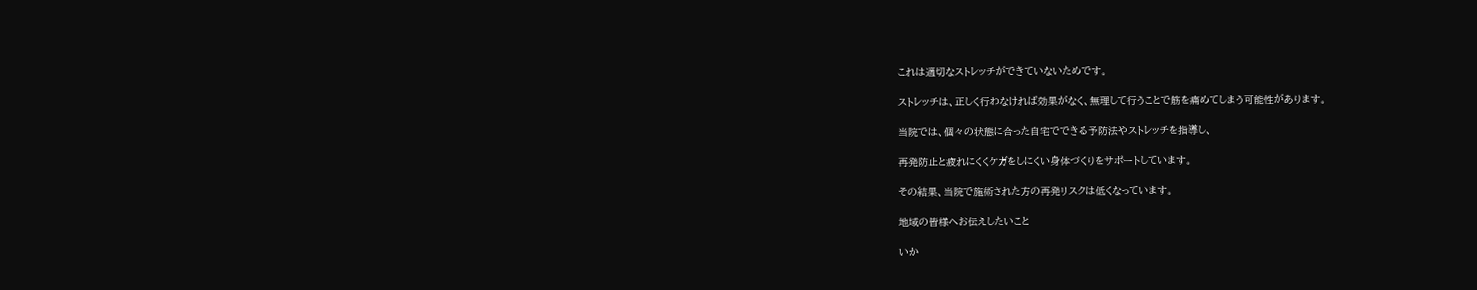これは適切なストレッチができていないためです。

ストレッチは、正しく行わなければ効果がなく、無理して行うことで筋を痛めてしまう可能性があります。

当院では、個々の状態に合った自宅でできる予防法やストレッチを指導し、

再発防止と疲れにくくケガをしにくい身体づくりをサポートしています。

その結果、当院で施術された方の再発リスクは低くなっています。

地域の皆様へお伝えしたいこと

いか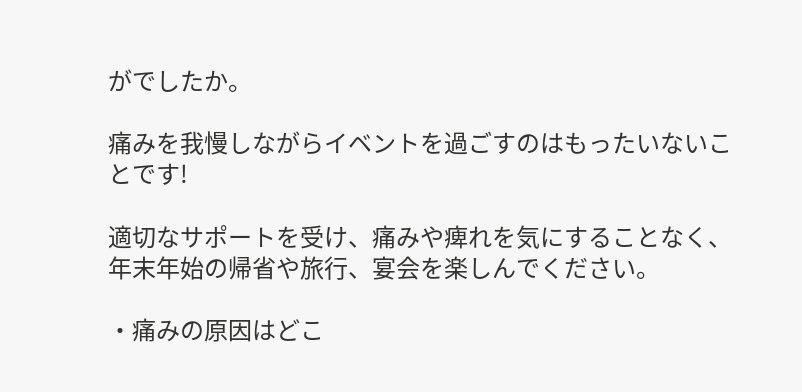がでしたか。

痛みを我慢しながらイベントを過ごすのはもったいないことです!

適切なサポートを受け、痛みや痺れを気にすることなく、年末年始の帰省や旅行、宴会を楽しんでください。

・痛みの原因はどこ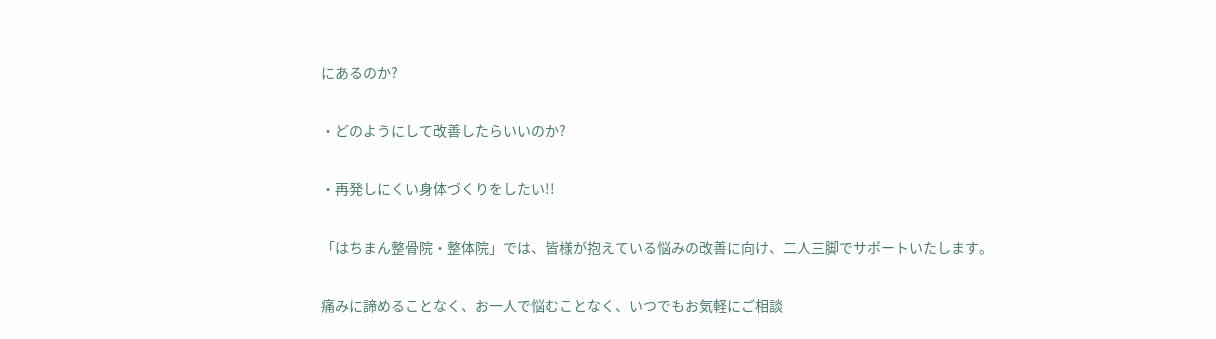にあるのか?

・どのようにして改善したらいいのか?

・再発しにくい身体づくりをしたい!!

「はちまん整骨院・整体院」では、皆様が抱えている悩みの改善に向け、二人三脚でサポートいたします。

痛みに諦めることなく、お一人で悩むことなく、いつでもお気軽にご相談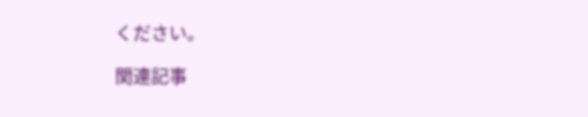ください。

関連記事